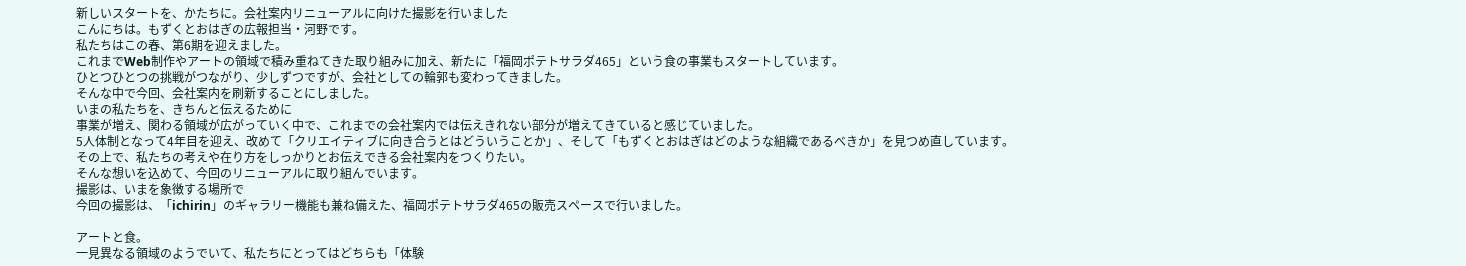新しいスタートを、かたちに。会社案内リニューアルに向けた撮影を行いました
こんにちは。もずくとおはぎの広報担当・河野です。
私たちはこの春、第6期を迎えました。
これまでWeb制作やアートの領域で積み重ねてきた取り組みに加え、新たに「福岡ポテトサラダ465」という食の事業もスタートしています。
ひとつひとつの挑戦がつながり、少しずつですが、会社としての輪郭も変わってきました。
そんな中で今回、会社案内を刷新することにしました。
いまの私たちを、きちんと伝えるために
事業が増え、関わる領域が広がっていく中で、これまでの会社案内では伝えきれない部分が増えてきていると感じていました。
5人体制となって4年目を迎え、改めて「クリエイティブに向き合うとはどういうことか」、そして「もずくとおはぎはどのような組織であるべきか」を見つめ直しています。
その上で、私たちの考えや在り方をしっかりとお伝えできる会社案内をつくりたい。
そんな想いを込めて、今回のリニューアルに取り組んでいます。
撮影は、いまを象徴する場所で
今回の撮影は、「ichirin」のギャラリー機能も兼ね備えた、福岡ポテトサラダ465の販売スペースで行いました。

アートと食。
一見異なる領域のようでいて、私たちにとってはどちらも「体験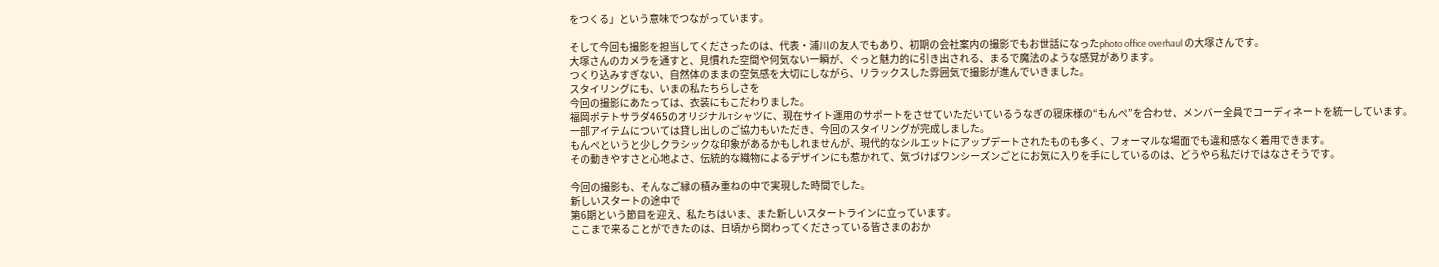をつくる」という意味でつながっています。

そして今回も撮影を担当してくださったのは、代表・浦川の友人でもあり、初期の会社案内の撮影でもお世話になったphoto office overhaul の大塚さんです。
大塚さんのカメラを通すと、見慣れた空間や何気ない一瞬が、ぐっと魅力的に引き出される、まるで魔法のような感覚があります。
つくり込みすぎない、自然体のままの空気感を大切にしながら、リラックスした雰囲気で撮影が進んでいきました。
スタイリングにも、いまの私たちらしさを
今回の撮影にあたっては、衣装にもこだわりました。
福岡ポテトサラダ465のオリジナルTシャツに、現在サイト運用のサポートをさせていただいているうなぎの寝床様の“もんぺ”を合わせ、メンバー全員でコーディネートを統一しています。
一部アイテムについては貸し出しのご協力もいただき、今回のスタイリングが完成しました。
もんぺというと少しクラシックな印象があるかもしれませんが、現代的なシルエットにアップデートされたものも多く、フォーマルな場面でも違和感なく着用できます。
その動きやすさと心地よさ、伝統的な織物によるデザインにも惹かれて、気づけばワンシーズンごとにお気に入りを手にしているのは、どうやら私だけではなさそうです。

今回の撮影も、そんなご縁の積み重ねの中で実現した時間でした。
新しいスタートの途中で
第6期という節目を迎え、私たちはいま、また新しいスタートラインに立っています。
ここまで来ることができたのは、日頃から関わってくださっている皆さまのおか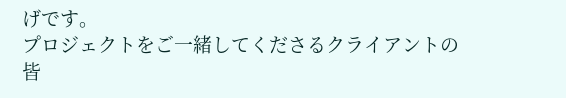げです。
プロジェクトをご一緒してくださるクライアントの皆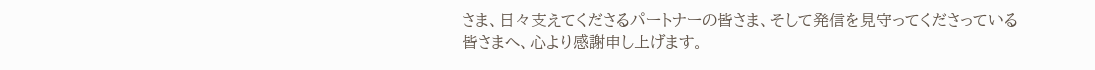さま、日々支えてくださるパートナーの皆さま、そして発信を見守ってくださっている皆さまへ、心より感謝申し上げます。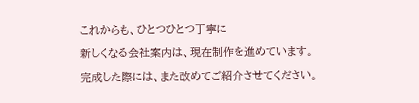これからも、ひとつひとつ丁寧に
新しくなる会社案内は、現在制作を進めています。
完成した際には、また改めてご紹介させてください。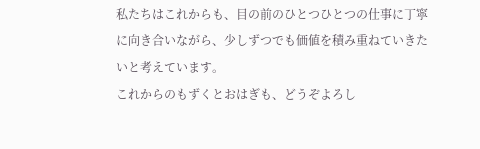私たちはこれからも、目の前のひとつひとつの仕事に丁寧に向き合いながら、少しずつでも価値を積み重ねていきたいと考えています。
これからのもずくとおはぎも、どうぞよろし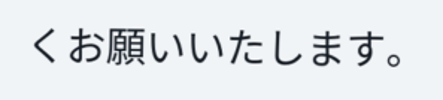くお願いいたします。